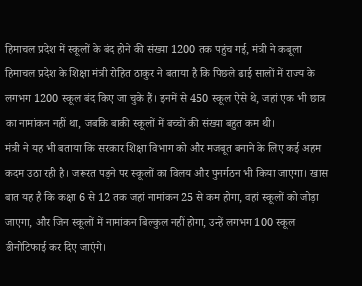हिमाचल प्रदेश में स्कूलों के बंद होने की संख्या 1200 तक पहुंच गई, मंत्री ने कबूला
हिमाचल प्रदेश के शिक्षा मंत्री रोहित ठाकुर ने बताया है कि पिछले ढाई सालों में राज्य के लगभग 1200 स्कूल बंद किए जा चुके हैं। इनमें से 450 स्कूल ऐसे थे, जहां एक भी छात्र का नामांकन नहीं था, जबकि बाकी स्कूलों में बच्चों की संख्या बहुत कम थी।
मंत्री ने यह भी बताया कि सरकार शिक्षा विभाग को और मजबूत बनाने के लिए कई अहम कदम उठा रही है। जरूरत पड़ने पर स्कूलों का विलय और पुनर्गठन भी किया जाएगा। खास बात यह है कि कक्षा 6 से 12 तक जहां नामांकन 25 से कम होगा, वहां स्कूलों को जोड़ा जाएगा, और जिन स्कूलों में नामांकन बिल्कुल नहीं होगा, उन्हें लगभग 100 स्कूल डीनोटिफाई कर दिए जाएंगे।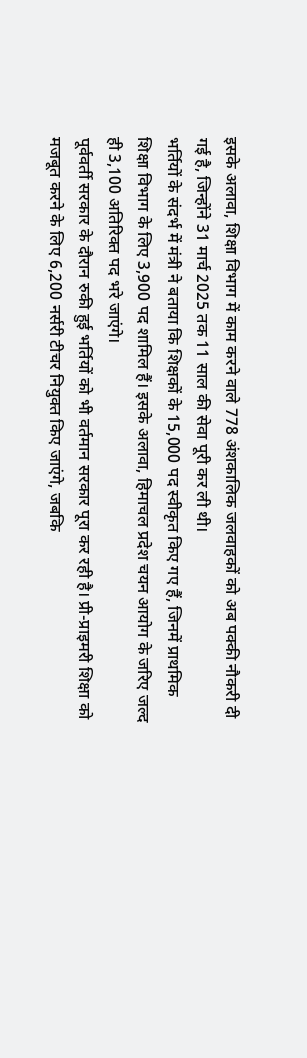इसके अलावा, शिक्षा विभाग में काम करने वाले 778 अंशकालिक जलवाहकों को अब पक्की नौकरी दी गई है, जिन्होंने 31 मार्च 2025 तक 11 साल की सेवा पूरी कर ली थी।
भर्तियों के संदर्भ में मंत्री ने बताया कि शिक्षकों के 15,000 पद स्वीकृत किए गए हैं, जिनमें प्राथमिक शिक्षा विभाग के लिए 3,900 पद शामिल हैं। इसके अलावा, हिमाचल प्रदेश चयन आयोग के जरिए जल्द ही 3,100 अतिरिक्त पद भरे जाएंगे।
पूर्ववर्ती सरकार के दौरान रुकी हुई भर्तियों को भी वर्तमान सरकार पूरा कर रही है। प्री-प्राइमरी शिक्षा को मजबूत करने के लिए 6,200 नर्सरी टीचर नियुक्त किए जाएंगे, जबकि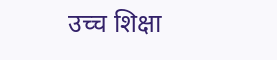उच्च शिक्षा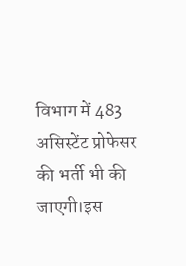विभाग में 483 असिस्टेंट प्रोफेसर की भर्ती भी की जाएगी।इस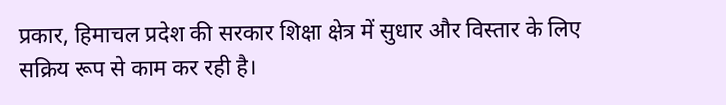प्रकार, हिमाचल प्रदेश की सरकार शिक्षा क्षेत्र में सुधार और विस्तार के लिए सक्रिय रूप से काम कर रही है।